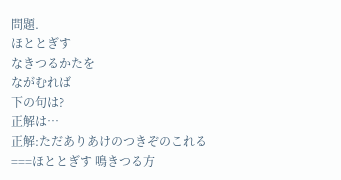問題.
ほととぎす
なきつるかたを
ながむれば
下の句は?
正解は…
正解:ただありあけのつきぞのこれる
===ほととぎす 鳴きつる方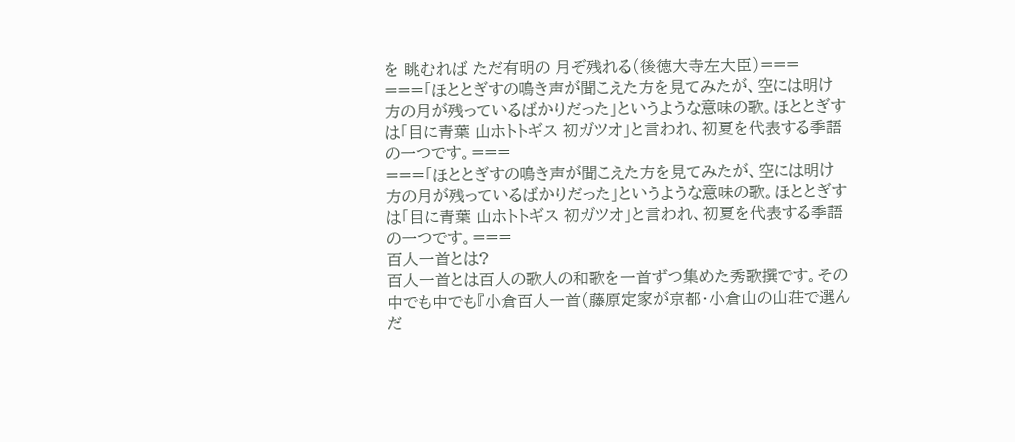を 眺むれば ただ有明の 月ぞ残れる(後徳大寺左大臣)===
===「ほととぎすの鳴き声が聞こえた方を見てみたが、空には明け方の月が残っているばかりだった」というような意味の歌。ほととぎすは「目に青葉 山ホトトギス 初ガツオ」と言われ、初夏を代表する季語の一つです。===
===「ほととぎすの鳴き声が聞こえた方を見てみたが、空には明け方の月が残っているばかりだった」というような意味の歌。ほととぎすは「目に青葉 山ホトトギス 初ガツオ」と言われ、初夏を代表する季語の一つです。===
百人一首とは?
百人一首とは百人の歌人の和歌を一首ずつ集めた秀歌撰です。その中でも中でも『小倉百人一首(藤原定家が京都・小倉山の山荘で選んだ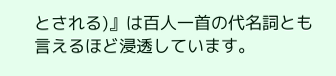とされる)』は百人一首の代名詞とも言えるほど浸透しています。